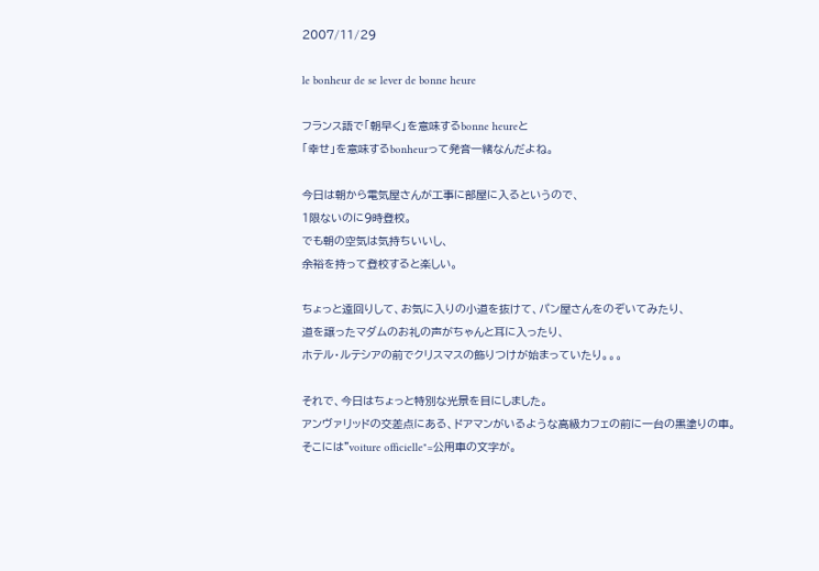2007/11/29

le bonheur de se lever de bonne heure

フランス語で「朝早く」を意味するbonne heureと
「幸せ」を意味するbonheurって発音一緒なんだよね。

今日は朝から電気屋さんが工事に部屋に入るというので、
1限ないのに9時登校。
でも朝の空気は気持ちいいし、
余裕を持って登校すると楽しい。

ちょっと遠回りして、お気に入りの小道を抜けて、パン屋さんをのぞいてみたり、
道を譲ったマダムのお礼の声がちゃんと耳に入ったり、
ホテル・ルテシアの前でクリスマスの飾りつけが始まっていたり。。。

それで、今日はちょっと特別な光景を目にしました。
アンヴァリッドの交差点にある、ドアマンがいるような高級カフェの前に一台の黒塗りの車。
そこには"voiture officielle"=公用車の文字が。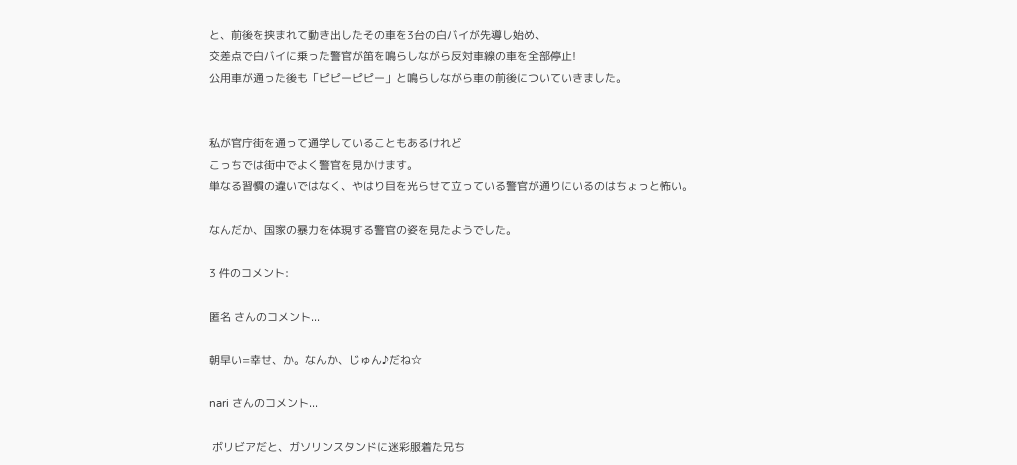と、前後を挟まれて動き出したその車を3台の白バイが先導し始め、
交差点で白バイに乗った警官が笛を鳴らしながら反対車線の車を全部停止!
公用車が通った後も「ピピーピピー」と鳴らしながら車の前後についていきました。


私が官庁街を通って通学していることもあるけれど
こっちでは街中でよく警官を見かけます。
単なる習慣の違いではなく、やはり目を光らせて立っている警官が通りにいるのはちょっと怖い。

なんだか、国家の暴力を体現する警官の姿を見たようでした。

3 件のコメント:

匿名 さんのコメント...

朝早い=幸せ、か。なんか、じゅん♪だね☆

nari さんのコメント...

 ボリビアだと、ガソリンスタンドに迷彩服着た兄ち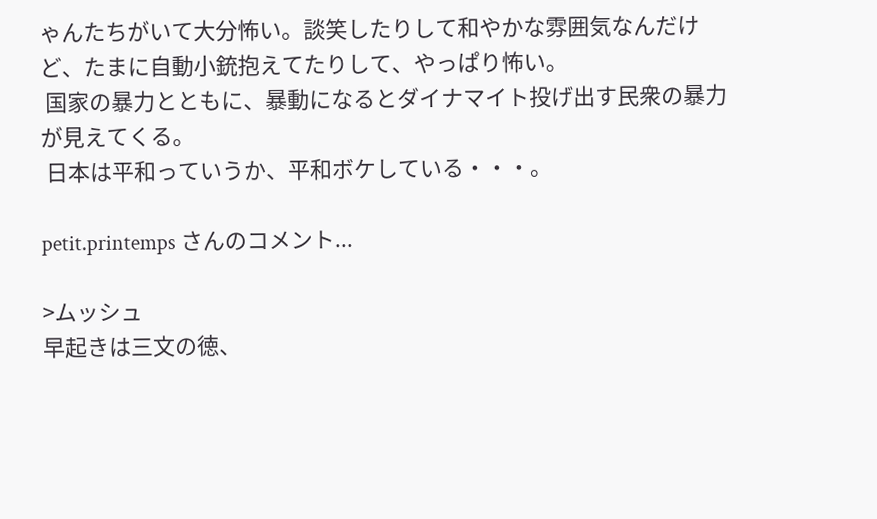ゃんたちがいて大分怖い。談笑したりして和やかな雰囲気なんだけど、たまに自動小銃抱えてたりして、やっぱり怖い。
 国家の暴力とともに、暴動になるとダイナマイト投げ出す民衆の暴力が見えてくる。
 日本は平和っていうか、平和ボケしている・・・。

petit.printemps さんのコメント...

>ムッシュ
早起きは三文の徳、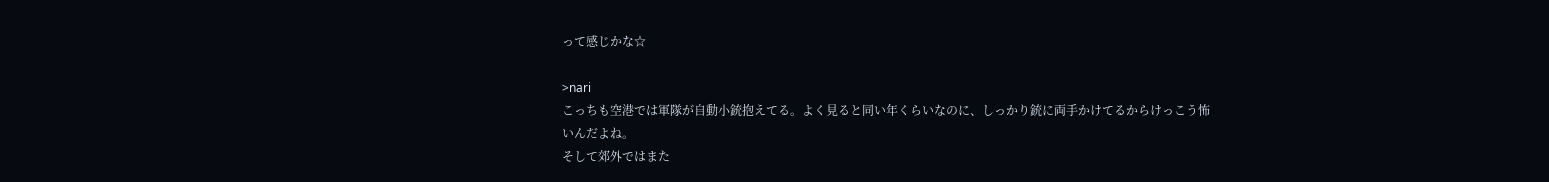って感じかな☆

>nari
こっちも空港では軍隊が自動小銃抱えてる。よく見ると同い年くらいなのに、しっかり銃に両手かけてるからけっこう怖いんだよね。
そして郊外ではまた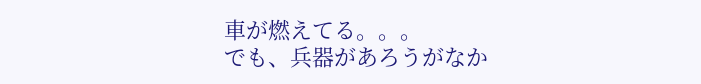車が燃えてる。。。
でも、兵器があろうがなか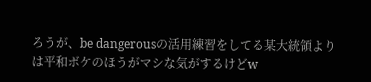ろうが、be dangerousの活用練習をしてる某大統領よりは平和ボケのほうがマシな気がするけどw